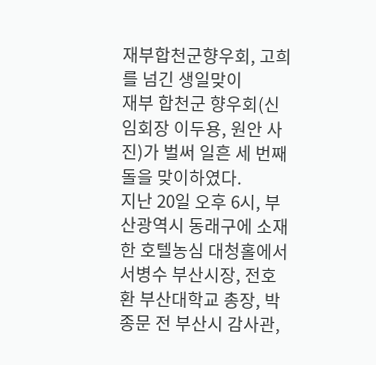재부합천군향우회, 고희를 넘긴 생일맞이
재부 합천군 향우회(신임회장 이두용, 원안 사진)가 벌써 일흔 세 번째 돌을 맞이하였다.
지난 20일 오후 6시, 부산광역시 동래구에 소재한 호텔농심 대청홀에서 서병수 부산시장, 전호환 부산대학교 총장, 박종문 전 부산시 감사관,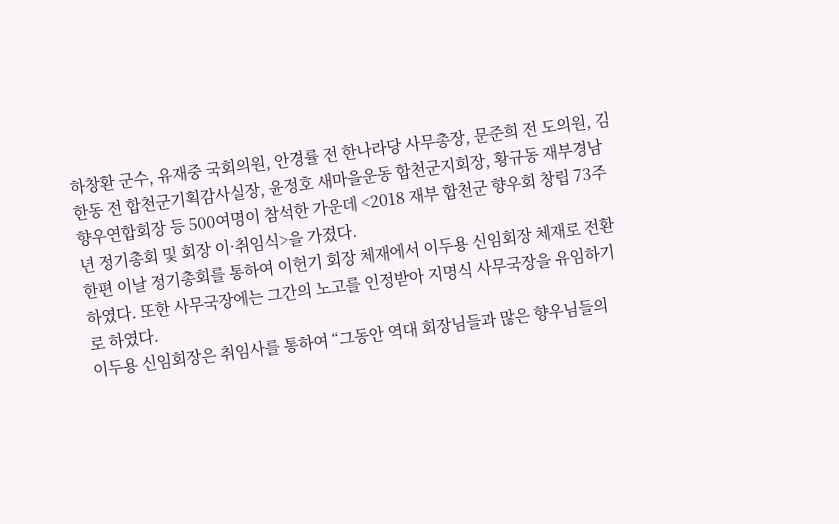하창환 군수, 유재중 국회의원, 안경률 전 한나라당 사무총장, 문준희 전 도의원, 김한동 전 합천군기획감사실장, 윤정호 새마을운동 합천군지회장, 황규동 재부경남향우연합회장 등 500여명이 참석한 가운데 <2018 재부 합천군 향우회 창립 73주년 정기총회 및 회장 이·취임식>을 가졌다.
한편 이날 정기총회를 통하여 이헌기 회장 체재에서 이두용 신임회장 체재로 전환하였다. 또한 사무국장에는 그간의 노고를 인정받아 지명식 사무국장을 유임하기로 하였다.
이두용 신임회장은 취임사를 통하여 “그동안 역대 회장님들과 많은 향우님들의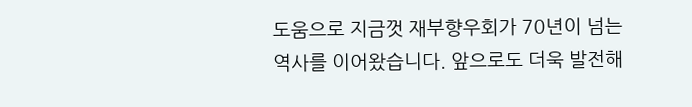도움으로 지금껏 재부향우회가 70년이 넘는 역사를 이어왔습니다. 앞으로도 더욱 발전해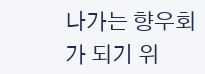나가는 향우회가 되기 위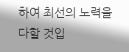하여 최선의 노력을 다할 것입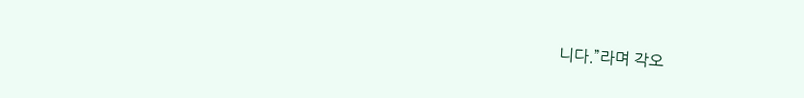니다.”라며 각오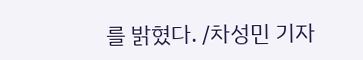를 밝혔다. /차성민 기자